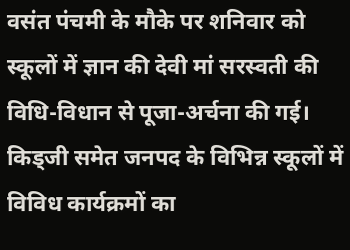वसंत पंचमी के मौके पर शनिवार को स्कूलों में ज्ञान की देवी मां सरस्वती की विधि-विधान से पूजा-अर्चना की गई। किड्जी समेत जनपद के विभिन्न स्कूलों में विविध कार्यक्रमों का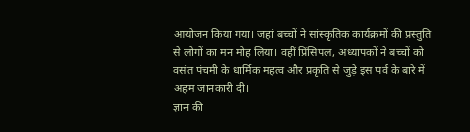आयोजन किया गया। जहां बच्चों ने सांस्कृतिक कार्यक्रमों की प्रस्तुति से लोगों का मन मोह लिया। वहीं प्रिंसिपल, अध्यापकों ने बच्चों को वसंत पंचमी के धार्मिक महत्व और प्रकृति से जुड़े इस पर्व के बारे में अहम जानकारी दी।
ज्ञान की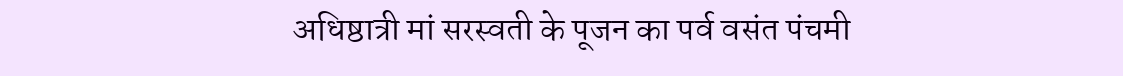अधिष्ठात्री मां सरस्वती के पूजन का पर्व वसंत पंचमी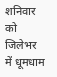शनिवार को जिलेभर में धूमधाम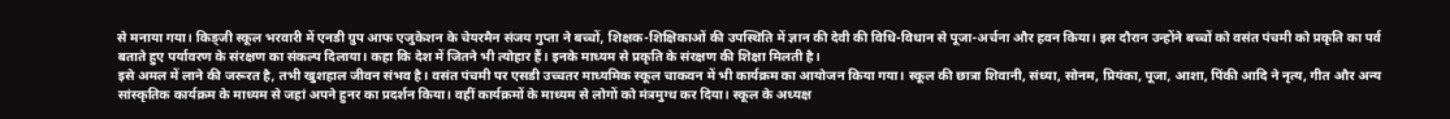से मनाया गया। किड्जी स्कूल भरवारी में एनडी ग्रुप आफ एजुकेशन के चेयरमैन संजय गुप्ता ने बच्चों, शिक्षक-शिक्षिकाओं की उपस्थिति में ज्ञान की देवी की विधि-विधान से पूजा-अर्चना और हवन किया। इस दौरान उन्होंने बच्चों को वसंत पंचमी को प्रकृति का पर्व बताते हुए पर्यावरण के संरक्षण का संकल्प दिलाया। कहा कि देश में जितने भी त्योहार हैं। इनके माध्यम से प्रकृति के संरक्षण की शिक्षा मिलती है।
इसे अमल में लाने की जरूरत है, तभी खुशहाल जीवन संभव है। वसंत पंचमी पर एसडी उच्चतर माध्यमिक स्कूल चाकवन में भी कार्यक्रम का आयोजन किया गया। स्कूल की छात्रा शिवानी, संध्या, सोनम, प्रियंका, पूजा, आशा, पिंकी आदि ने नृत्य, गीत और अन्य सांस्कृतिक कार्यक्रम के माध्यम से जहां अपने हुनर का प्रदर्शन किया। वहीं कार्यक्रमों के माध्यम से लोगों को मंत्रमुग्ध कर दिया। स्कूल के अध्यक्ष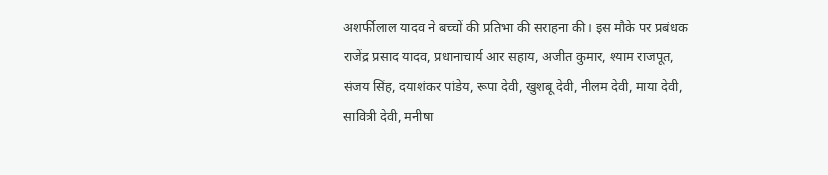अशर्फीलाल यादव ने बच्चों की प्रतिभा की सराहना की। इस मौके पर प्रबंधक राजेंद्र प्रसाद यादव, प्रधानाचार्य आर सहाय, अजीत कुमार, श्याम राजपूत, संजय सिंह, दयाशंकर पांडेय, रूपा देवी, खुशबू देवी, नीलम देवी, माया देवी, सावित्री देवी, मनीषा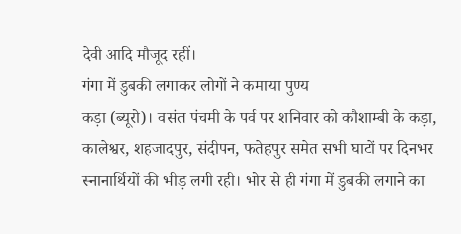देवी आदि मौजूद रहीं।
गंगा में डुबकी लगाकर लोगों ने कमाया पुण्य
कड़ा (ब्यूरो)। वसंत पंचमी के पर्व पर शनिवार को कौशाम्बी के कड़ा, कालेश्वर, शहजादपुर, संदीपन, फतेहपुर समेत सभी घाटों पर दिनभर स्नानार्थियों की भीड़ लगी रही। भोर से ही गंगा में डुबकी लगाने का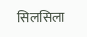सिलसिला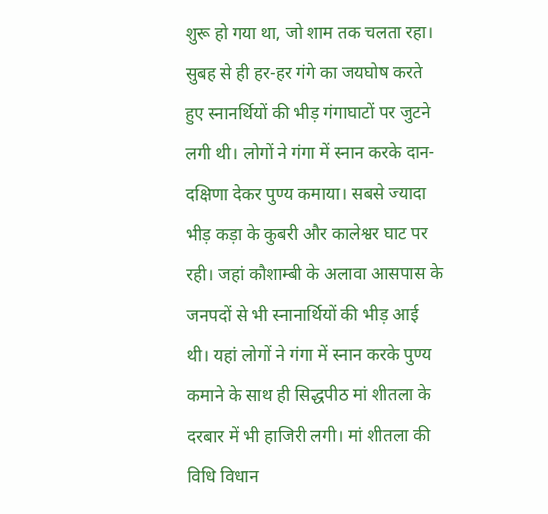शुरू हो गया था, जो शाम तक चलता रहा। सुबह से ही हर-हर गंगे का जयघोष करते हुए स्नानर्थियों की भीड़ गंगाघाटों पर जुटने लगी थी। लोगों ने गंगा में स्नान करके दान-दक्षिणा देकर पुण्य कमाया। सबसे ज्यादा भीड़ कड़ा के कुबरी और कालेश्वर घाट पर रही। जहां कौशाम्बी के अलावा आसपास के जनपदों से भी स्नानार्थियों की भीड़ आई थी। यहां लोगों ने गंगा में स्नान करके पुण्य कमाने के साथ ही सिद्धपीठ मां शीतला के दरबार में भी हाजिरी लगी। मां शीतला की विधि विधान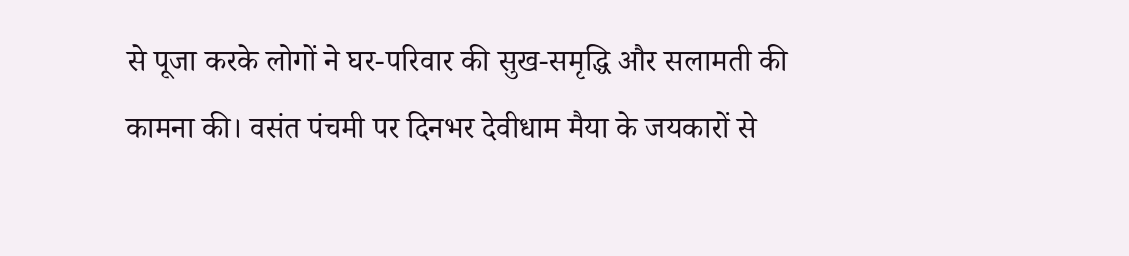से पूजा करके लोगों ने घर-परिवार की सुख-समृद्धि और सलामती की कामना की। वसंत पंचमी पर दिनभर देवीधाम मैया के जयकारों से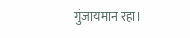गुंजायमान रहा।